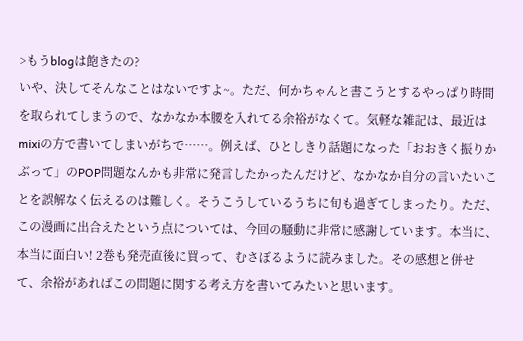>もうblogは飽きたの?
いや、決してそんなことはないですよ~。ただ、何かちゃんと書こうとするやっぱり時間を取られてしまうので、なかなか本腰を入れてる余裕がなくて。気軽な雑記は、最近はmixiの方で書いてしまいがちで……。例えば、ひとしきり話題になった「おおきく振りかぶって」のPOP問題なんかも非常に発言したかったんだけど、なかなか自分の言いたいことを誤解なく伝えるのは難しく。そうこうしているうちに旬も過ぎてしまったり。ただ、この漫画に出合えたという点については、今回の騒動に非常に感謝しています。本当に、本当に面白い! 2巻も発売直後に買って、むさぼるように読みました。その感想と併せて、余裕があればこの問題に関する考え方を書いてみたいと思います。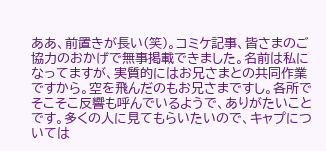ああ、前置きが長い(笑)。コミケ記事、皆さまのご協力のおかげで無事掲載できました。名前は私になってますが、実質的にはお兄さまとの共同作業ですから。空を飛んだのもお兄さまですし。各所でそこそこ反響も呼んでいるようで、ありがたいことです。多くの人に見てもらいたいので、キャプについては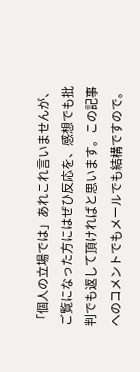「個人の立場では」あれこれ言いませんが、ご覧になった方にはぜひ反応を、感想でも批判でも返して頂ければと思います。この記事へのコメントでもメールでも結構ですので。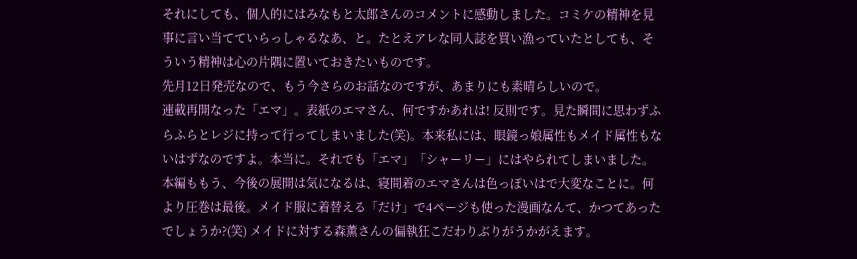それにしても、個人的にはみなもと太郎さんのコメントに感動しました。コミケの精神を見事に言い当てていらっしゃるなあ、と。たとえアレな同人誌を買い漁っていたとしても、そういう精神は心の片隅に置いておきたいものです。
先月12日発売なので、もう今さらのお話なのですが、あまりにも素晴らしいので。
連載再開なった「エマ」。表紙のエマさん、何ですかあれは! 反則です。見た瞬間に思わずふらふらとレジに持って行ってしまいました(笑)。本来私には、眼鏡っ娘属性もメイド属性もないはずなのですよ。本当に。それでも「エマ」「シャーリー」にはやられてしまいました。本編ももう、今後の展開は気になるは、寝間着のエマさんは色っぽいはで大変なことに。何より圧巻は最後。メイド服に着替える「だけ」で4ページも使った漫画なんて、かつてあったでしょうか?(笑) メイドに対する森薫さんの偏執狂こだわりぶりがうかがえます。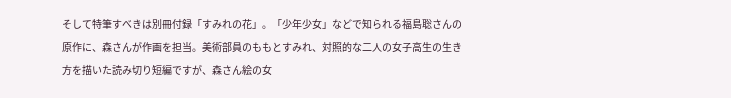そして特筆すべきは別冊付録「すみれの花」。「少年少女」などで知られる福島聡さんの原作に、森さんが作画を担当。美術部員のももとすみれ、対照的な二人の女子高生の生き方を描いた読み切り短編ですが、森さん絵の女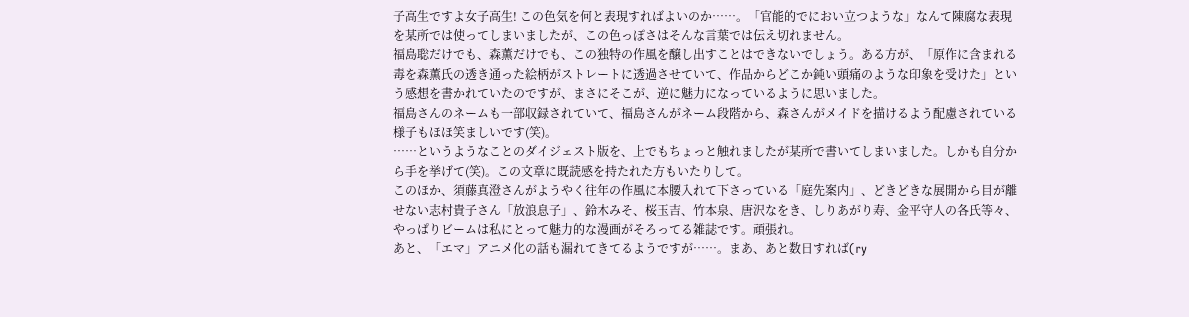子高生ですよ女子高生! この色気を何と表現すればよいのか……。「官能的でにおい立つような」なんて陳腐な表現を某所では使ってしまいましたが、この色っぽさはそんな言葉では伝え切れません。
福島聡だけでも、森薫だけでも、この独特の作風を醸し出すことはできないでしょう。ある方が、「原作に含まれる毒を森薫氏の透き通った絵柄がストレートに透過させていて、作品からどこか鈍い頭痛のような印象を受けた」という感想を書かれていたのですが、まさにそこが、逆に魅力になっているように思いました。
福島さんのネームも一部収録されていて、福島さんがネーム段階から、森さんがメイドを描けるよう配慮されている様子もほほ笑ましいです(笑)。
……というようなことのダイジェスト版を、上でもちょっと触れましたが某所で書いてしまいました。しかも自分から手を挙げて(笑)。この文章に既読感を持たれた方もいたりして。
このほか、須藤真澄さんがようやく往年の作風に本腰入れて下さっている「庭先案内」、どきどきな展開から目が離せない志村貴子さん「放浪息子」、鈴木みそ、桜玉吉、竹本泉、唐沢なをき、しりあがり寿、金平守人の各氏等々、やっぱりビームは私にとって魅力的な漫画がそろってる雑誌です。頑張れ。
あと、「エマ」アニメ化の話も漏れてきてるようですが……。まあ、あと数日すれば(ry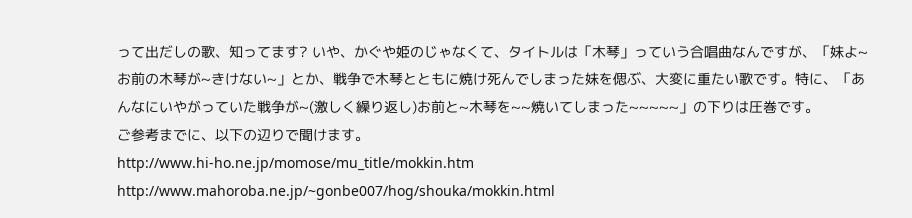って出だしの歌、知ってます? いや、かぐや姫のじゃなくて、タイトルは「木琴」っていう合唱曲なんですが、「妹よ~お前の木琴が~きけない~」とか、戦争で木琴とともに焼け死んでしまった妹を偲ぶ、大変に重たい歌です。特に、「あんなにいやがっていた戦争が~(激しく繰り返し)お前と~木琴を~~焼いてしまった~~~~~」の下りは圧巻です。
ご参考までに、以下の辺りで聞けます。
http://www.hi-ho.ne.jp/momose/mu_title/mokkin.htm
http://www.mahoroba.ne.jp/~gonbe007/hog/shouka/mokkin.html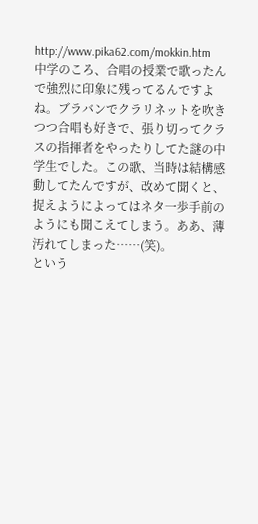http://www.pika62.com/mokkin.htm
中学のころ、合唱の授業で歌ったんで強烈に印象に残ってるんですよね。ブラバンでクラリネットを吹きつつ合唱も好きで、張り切ってクラスの指揮者をやったりしてた謎の中学生でした。この歌、当時は結構感動してたんですが、改めて聞くと、捉えようによってはネタ一歩手前のようにも聞こえてしまう。ああ、薄汚れてしまった……(笑)。
という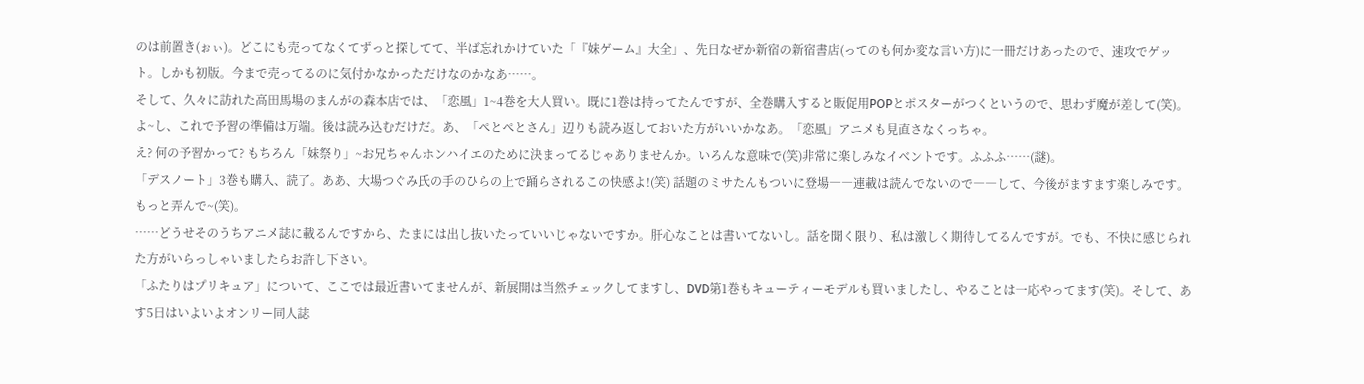のは前置き(ぉぃ)。どこにも売ってなくてずっと探してて、半ば忘れかけていた「『妹ゲーム』大全」、先日なぜか新宿の新宿書店(ってのも何か変な言い方)に一冊だけあったので、速攻でゲット。しかも初版。今まで売ってるのに気付かなかっただけなのかなあ……。
そして、久々に訪れた高田馬場のまんがの森本店では、「恋風」1~4巻を大人買い。既に1巻は持ってたんですが、全巻購入すると販促用POPとポスターがつくというので、思わず魔が差して(笑)。よ~し、これで予習の準備は万端。後は読み込むだけだ。あ、「ぺとぺとさん」辺りも読み返しておいた方がいいかなあ。「恋風」アニメも見直さなくっちゃ。
え? 何の予習かって? もちろん「妹祭り」~お兄ちゃんホンハイエのために決まってるじゃありませんか。いろんな意味で(笑)非常に楽しみなイベントです。ふふふ……(謎)。
「デスノート」3巻も購入、読了。ああ、大場つぐみ氏の手のひらの上で踊らされるこの快感よ!(笑) 話題のミサたんもついに登場――連載は読んでないので――して、今後がますます楽しみです。もっと弄んで~(笑)。
……どうせそのうちアニメ誌に載るんですから、たまには出し抜いたっていいじゃないですか。肝心なことは書いてないし。話を聞く限り、私は激しく期待してるんですが。でも、不快に感じられた方がいらっしゃいましたらお許し下さい。
「ふたりはプリキュア」について、ここでは最近書いてませんが、新展開は当然チェックしてますし、DVD第1巻もキューティーモデルも買いましたし、やることは一応やってます(笑)。そして、あす5日はいよいよオンリー同人誌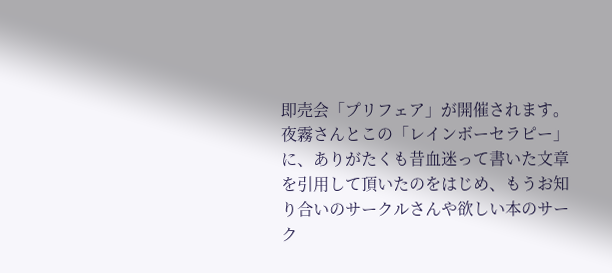即売会「プリフェア」が開催されます。
夜霧さんとこの「レインボーセラピー」に、ありがたくも昔血迷って書いた文章を引用して頂いたのをはじめ、もうお知り合いのサークルさんや欲しい本のサーク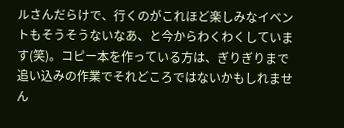ルさんだらけで、行くのがこれほど楽しみなイベントもそうそうないなあ、と今からわくわくしています(笑)。コピー本を作っている方は、ぎりぎりまで追い込みの作業でそれどころではないかもしれません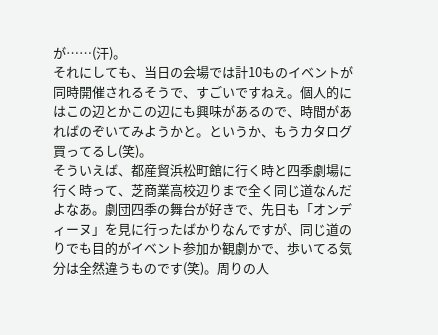が……(汗)。
それにしても、当日の会場では計10ものイベントが同時開催されるそうで、すごいですねえ。個人的にはこの辺とかこの辺にも興味があるので、時間があればのぞいてみようかと。というか、もうカタログ買ってるし(笑)。
そういえば、都産貿浜松町館に行く時と四季劇場に行く時って、芝商業高校辺りまで全く同じ道なんだよなあ。劇団四季の舞台が好きで、先日も「オンディーヌ」を見に行ったばかりなんですが、同じ道のりでも目的がイベント参加か観劇かで、歩いてる気分は全然違うものです(笑)。周りの人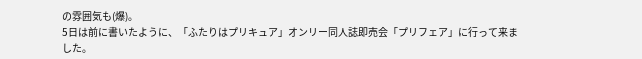の雰囲気も(爆)。
5日は前に書いたように、「ふたりはプリキュア」オンリー同人誌即売会「プリフェア」に行って来ました。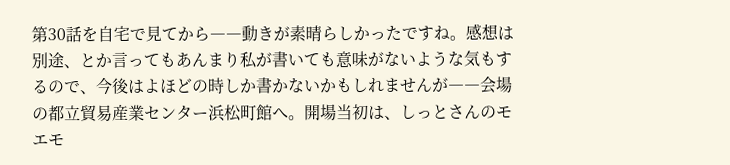第30話を自宅で見てから――動きが素晴らしかったですね。感想は別途、とか言ってもあんまり私が書いても意味がないような気もするので、今後はよほどの時しか書かないかもしれませんが――会場の都立貿易産業センター浜松町館へ。開場当初は、しっとさんのモエモ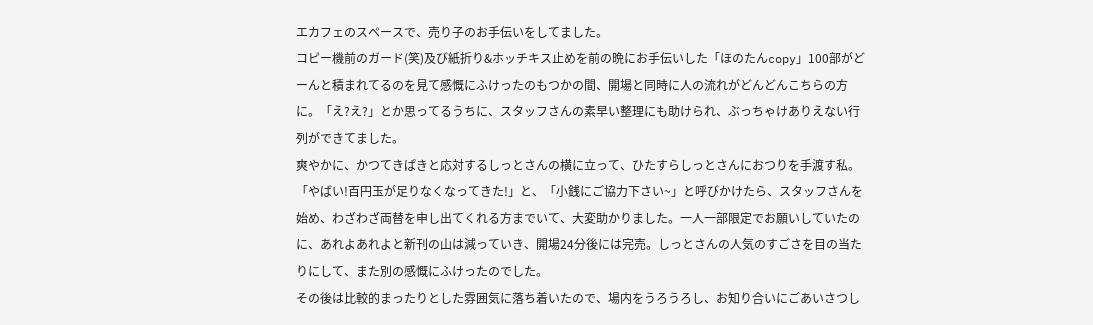エカフェのスペースで、売り子のお手伝いをしてました。
コピー機前のガード(笑)及び紙折り&ホッチキス止めを前の晩にお手伝いした「ほのたんcopy」100部がどーんと積まれてるのを見て感慨にふけったのもつかの間、開場と同時に人の流れがどんどんこちらの方に。「え?え?」とか思ってるうちに、スタッフさんの素早い整理にも助けられ、ぶっちゃけありえない行列ができてました。
爽やかに、かつてきぱきと応対するしっとさんの横に立って、ひたすらしっとさんにおつりを手渡す私。「やばい!百円玉が足りなくなってきた!」と、「小銭にご協力下さい~」と呼びかけたら、スタッフさんを始め、わざわざ両替を申し出てくれる方までいて、大変助かりました。一人一部限定でお願いしていたのに、あれよあれよと新刊の山は減っていき、開場24分後には完売。しっとさんの人気のすごさを目の当たりにして、また別の感慨にふけったのでした。
その後は比較的まったりとした雰囲気に落ち着いたので、場内をうろうろし、お知り合いにごあいさつし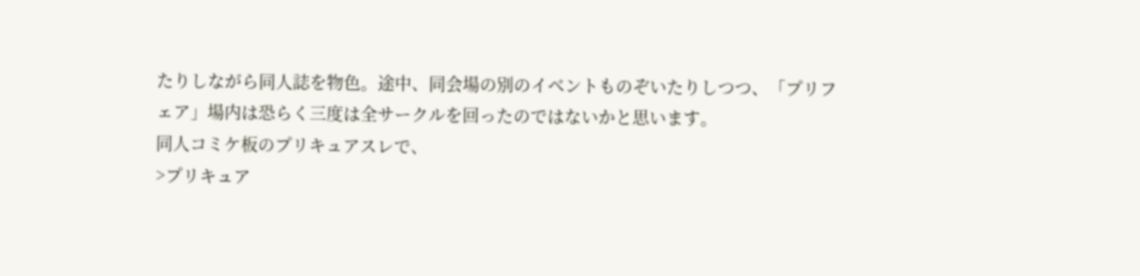たりしながら同人誌を物色。途中、同会場の別のイベントものぞいたりしつつ、「プリフェア」場内は恐らく三度は全サークルを回ったのではないかと思います。
同人コミケ板のプリキュアスレで、
>プリキュア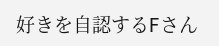好きを自認するFさん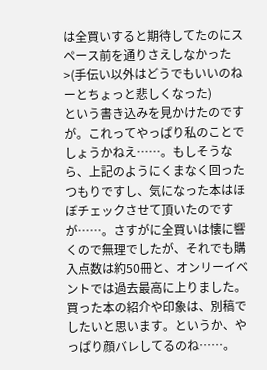は全買いすると期待してたのにスペース前を通りさえしなかった
>(手伝い以外はどうでもいいのねーとちょっと悲しくなった)
という書き込みを見かけたのですが。これってやっぱり私のことでしょうかねえ……。もしそうなら、上記のようにくまなく回ったつもりですし、気になった本はほぼチェックさせて頂いたのですが……。さすがに全買いは懐に響くので無理でしたが、それでも購入点数は約50冊と、オンリーイベントでは過去最高に上りました。買った本の紹介や印象は、別稿でしたいと思います。というか、やっぱり顔バレしてるのね……。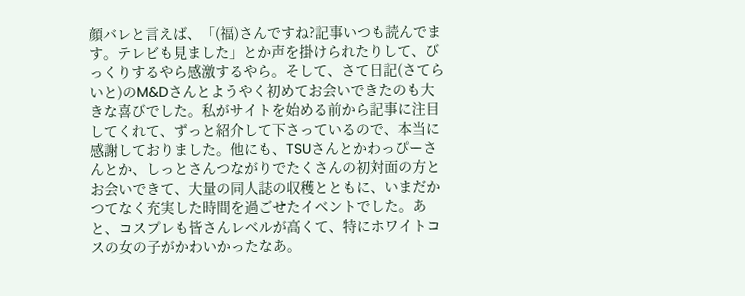顔バレと言えば、「(福)さんですね?記事いつも読んでます。テレビも見ました」とか声を掛けられたりして、びっくりするやら感激するやら。そして、さて日記(さてらいと)のM&Dさんとようやく初めてお会いできたのも大きな喜びでした。私がサイトを始める前から記事に注目してくれて、ずっと紹介して下さっているので、本当に感謝しておりました。他にも、TSUさんとかわっぴーさんとか、しっとさんつながりでたくさんの初対面の方とお会いできて、大量の同人誌の収穫とともに、いまだかつてなく充実した時間を過ごせたイベントでした。あと、コスプレも皆さんレベルが高くて、特にホワイトコスの女の子がかわいかったなあ。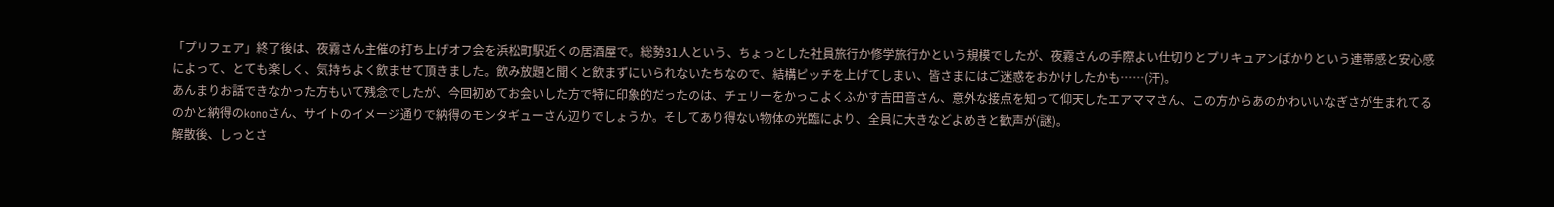「プリフェア」終了後は、夜霧さん主催の打ち上げオフ会を浜松町駅近くの居酒屋で。総勢31人という、ちょっとした社員旅行か修学旅行かという規模でしたが、夜霧さんの手際よい仕切りとプリキュアンばかりという連帯感と安心感によって、とても楽しく、気持ちよく飲ませて頂きました。飲み放題と聞くと飲まずにいられないたちなので、結構ピッチを上げてしまい、皆さまにはご迷惑をおかけしたかも……(汗)。
あんまりお話できなかった方もいて残念でしたが、今回初めてお会いした方で特に印象的だったのは、チェリーをかっこよくふかす吉田音さん、意外な接点を知って仰天したエアママさん、この方からあのかわいいなぎさが生まれてるのかと納得のkonoさん、サイトのイメージ通りで納得のモンタギューさん辺りでしょうか。そしてあり得ない物体の光臨により、全員に大きなどよめきと歓声が(謎)。
解散後、しっとさ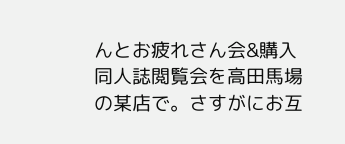んとお疲れさん会&購入同人誌閲覧会を高田馬場の某店で。さすがにお互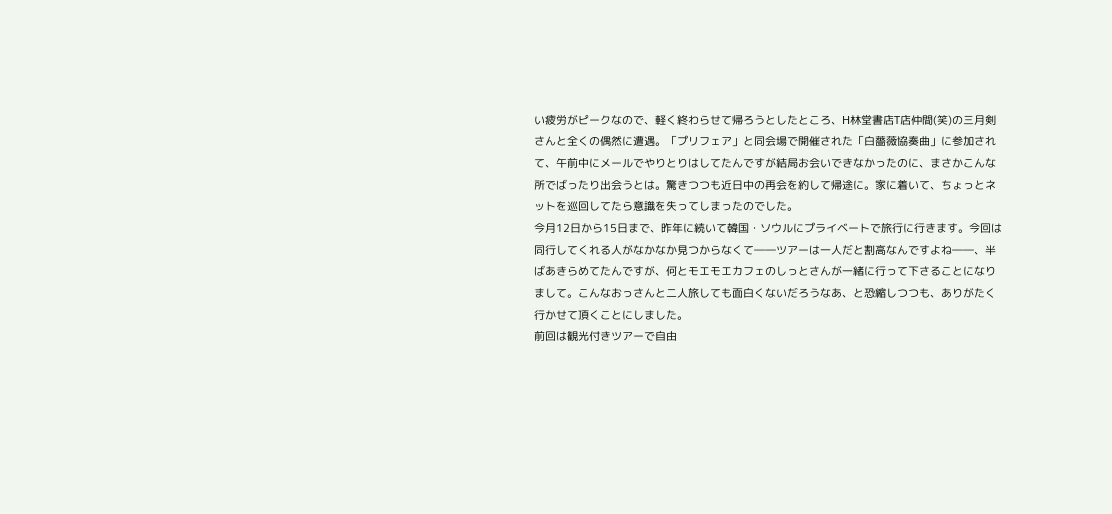い疲労がピークなので、軽く終わらせて帰ろうとしたところ、H林堂書店T店仲間(笑)の三月剣さんと全くの偶然に遭遇。「プリフェア」と同会場で開催された「白薔薇協奏曲」に参加されて、午前中にメールでやりとりはしてたんですが結局お会いできなかったのに、まさかこんな所でばったり出会うとは。驚きつつも近日中の再会を約して帰途に。家に着いて、ちょっとネットを巡回してたら意識を失ってしまったのでした。
今月12日から15日まで、昨年に続いて韓国・ソウルにプライベートで旅行に行きます。今回は同行してくれる人がなかなか見つからなくて――ツアーは一人だと割高なんですよね――、半ばあきらめてたんですが、何とモエモエカフェのしっとさんが一緒に行って下さることになりまして。こんなおっさんと二人旅しても面白くないだろうなあ、と恐縮しつつも、ありがたく行かせて頂くことにしました。
前回は観光付きツアーで自由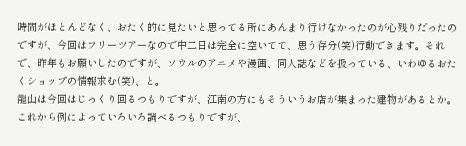時間がほとんどなく、おたく的に見たいと思ってる所にあんまり行けなかったのが心残りだったのですが、今回はフリーツアーなので中二日は完全に空いてて、思う存分(笑)行動できます。それで、昨年もお願いしたのですが、ソウルのアニメや漫画、同人誌などを扱っている、いわゆるおたくショップの情報求む(笑)、と。
龍山は今回はじっくり回るつもりですが、江南の方にもそういうお店が集まった建物があるとか。これから例によっていろいろ調べるつもりですが、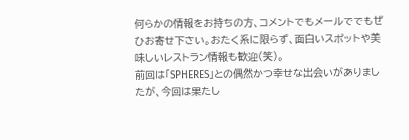何らかの情報をお持ちの方、コメントでもメールででもぜひお寄せ下さい。おたく系に限らず、面白いスポットや美味しいレストラン情報も歓迎(笑)。
前回は「SPHERES」との偶然かつ幸せな出会いがありましたが、今回は果たし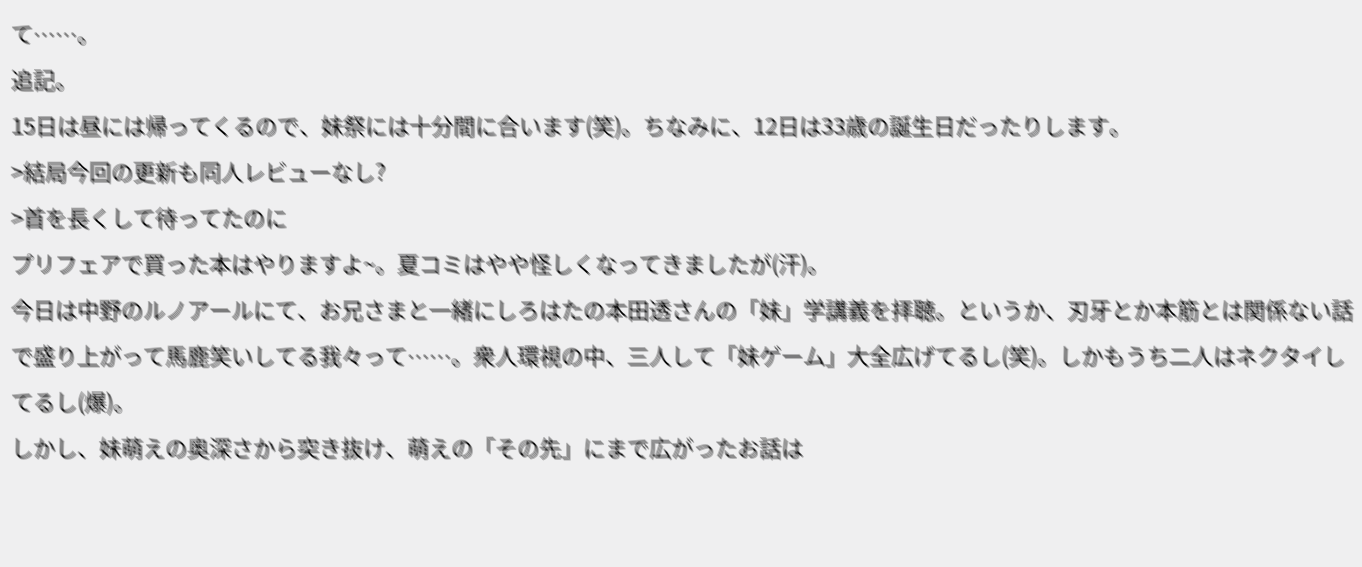て……。
追記。
15日は昼には帰ってくるので、妹祭には十分間に合います(笑)。ちなみに、12日は33歳の誕生日だったりします。
>結局今回の更新も同人レビューなし?
>首を長くして待ってたのに
プリフェアで買った本はやりますよ~。夏コミはやや怪しくなってきましたが(汗)。
今日は中野のルノアールにて、お兄さまと一緒にしろはたの本田透さんの「妹」学講義を拝聴。というか、刃牙とか本筋とは関係ない話で盛り上がって馬鹿笑いしてる我々って……。衆人環視の中、三人して「妹ゲーム」大全広げてるし(笑)。しかもうち二人はネクタイしてるし(爆)。
しかし、妹萌えの奥深さから突き抜け、萌えの「その先」にまで広がったお話は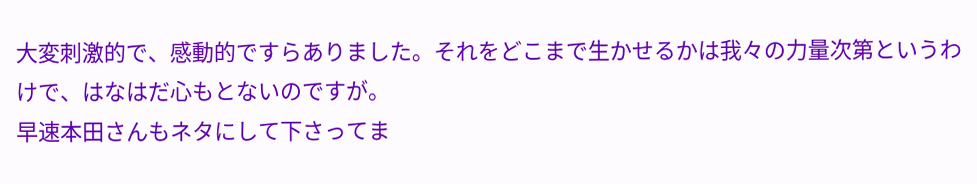大変刺激的で、感動的ですらありました。それをどこまで生かせるかは我々の力量次第というわけで、はなはだ心もとないのですが。
早速本田さんもネタにして下さってま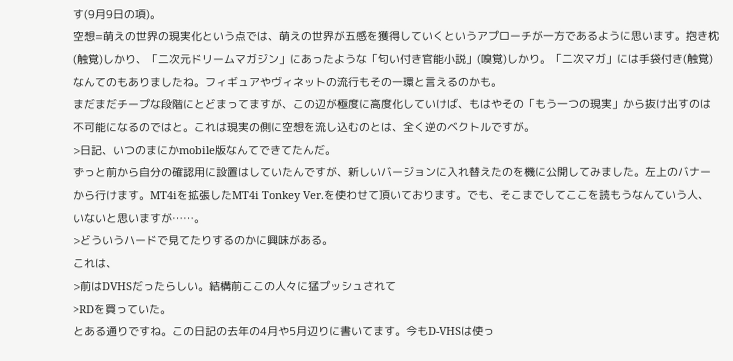す(9月9日の項)。
空想=萌えの世界の現実化という点では、萌えの世界が五感を獲得していくというアプローチが一方であるように思います。抱き枕(触覚)しかり、「二次元ドリームマガジン」にあったような「匂い付き官能小説」(嗅覚)しかり。「二次マガ」には手袋付き(触覚)なんてのもありましたね。フィギュアやヴィネットの流行もその一環と言えるのかも。
まだまだチープな段階にとどまってますが、この辺が極度に高度化していけば、もはやその「もう一つの現実」から抜け出すのは不可能になるのではと。これは現実の側に空想を流し込むのとは、全く逆のベクトルですが。
>日記、いつのまにかmobile版なんてできてたんだ。
ずっと前から自分の確認用に設置はしていたんですが、新しいバージョンに入れ替えたのを機に公開してみました。左上のバナーから行けます。MT4iを拡張したMT4i Tonkey Ver.を使わせて頂いております。でも、そこまでしてここを読もうなんていう人、いないと思いますが……。
>どういうハードで見てたりするのかに興味がある。
これは、
>前はDVHSだったらしい。結構前ここの人々に猛プッシュされて
>RDを買っていた。
とある通りですね。この日記の去年の4月や5月辺りに書いてます。今もD-VHSは使っ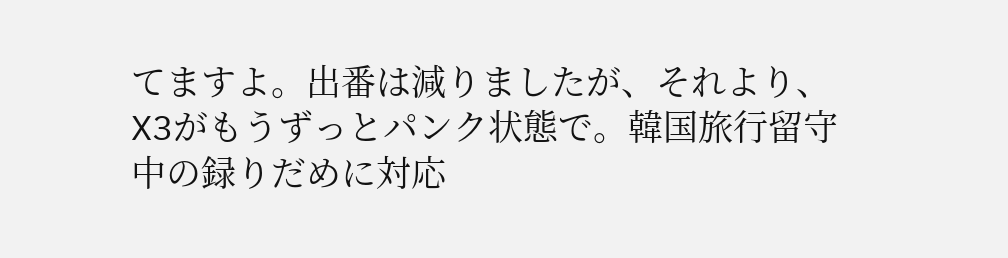てますよ。出番は減りましたが、それより、X3がもうずっとパンク状態で。韓国旅行留守中の録りだめに対応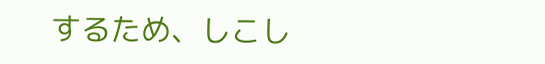するため、しこし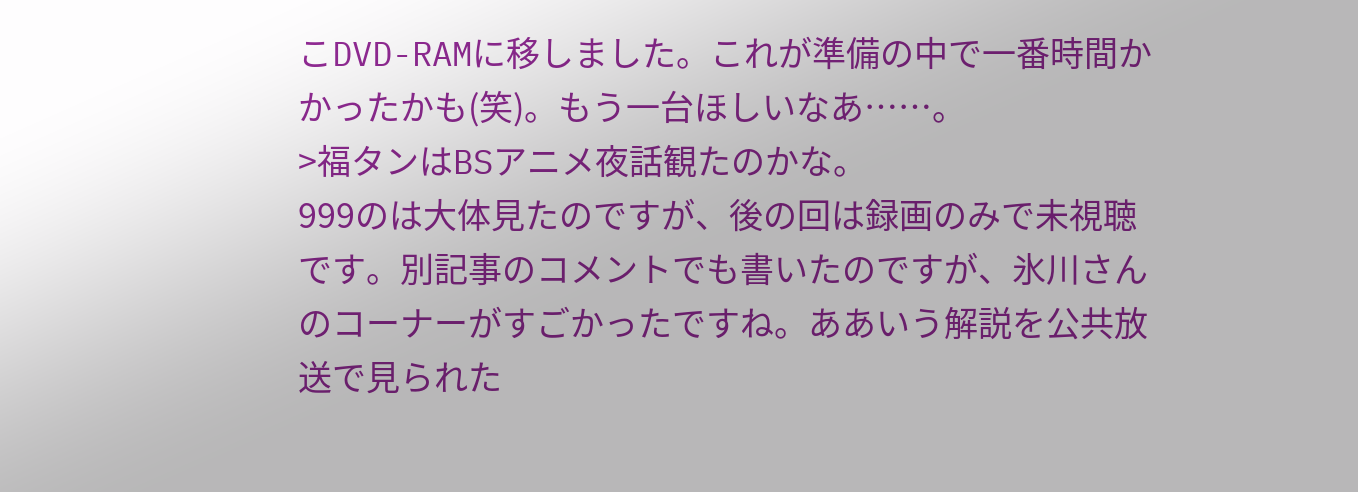こDVD-RAMに移しました。これが準備の中で一番時間かかったかも(笑)。もう一台ほしいなあ……。
>福タンはBSアニメ夜話観たのかな。
999のは大体見たのですが、後の回は録画のみで未視聴です。別記事のコメントでも書いたのですが、氷川さんのコーナーがすごかったですね。ああいう解説を公共放送で見られた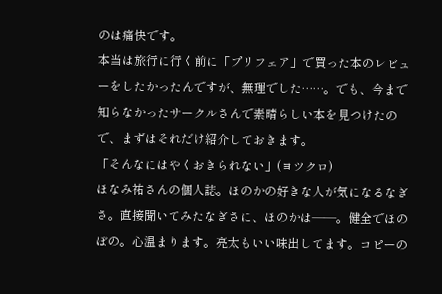のは痛快です。
本当は旅行に行く前に「プリフェア」で買った本のレビューをしたかったんですが、無理でした……。でも、今まで知らなかったサークルさんで素晴らしい本を見つけたので、まずはそれだけ紹介しておきます。
「そんなにはやくおきられない」(ヨツクロ)
ほなみ祐さんの個人誌。ほのかの好きな人が気になるなぎさ。直接聞いてみたなぎさに、ほのかは――。健全でほのぼの。心温まります。亮太もいい味出してます。コピーの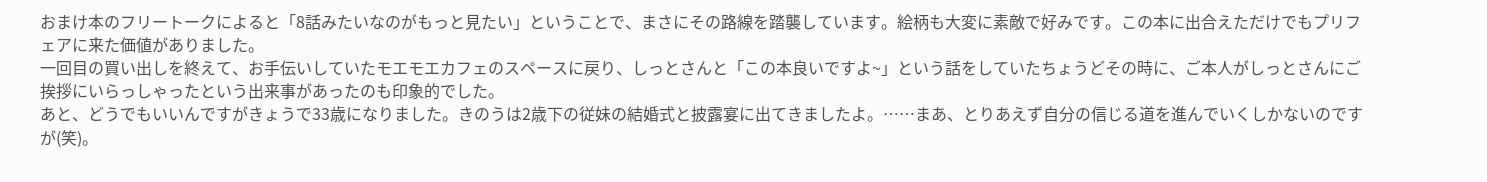おまけ本のフリートークによると「8話みたいなのがもっと見たい」ということで、まさにその路線を踏襲しています。絵柄も大変に素敵で好みです。この本に出合えただけでもプリフェアに来た価値がありました。
一回目の買い出しを終えて、お手伝いしていたモエモエカフェのスペースに戻り、しっとさんと「この本良いですよ~」という話をしていたちょうどその時に、ご本人がしっとさんにご挨拶にいらっしゃったという出来事があったのも印象的でした。
あと、どうでもいいんですがきょうで33歳になりました。きのうは2歳下の従妹の結婚式と披露宴に出てきましたよ。……まあ、とりあえず自分の信じる道を進んでいくしかないのですが(笑)。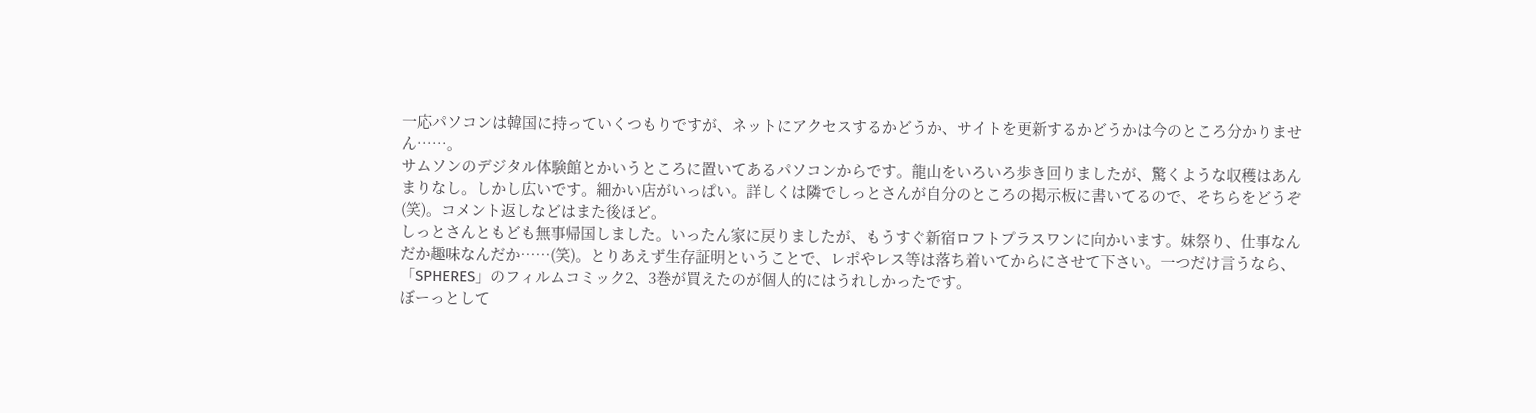一応パソコンは韓国に持っていくつもりですが、ネットにアクセスするかどうか、サイトを更新するかどうかは今のところ分かりません……。
サムソンのデジタル体験館とかいうところに置いてあるパソコンからです。龍山をいろいろ歩き回りましたが、驚くような収穫はあんまりなし。しかし広いです。細かい店がいっぱい。詳しくは隣でしっとさんが自分のところの掲示板に書いてるので、そちらをどうぞ(笑)。コメント返しなどはまた後ほど。
しっとさんともども無事帰国しました。いったん家に戻りましたが、もうすぐ新宿ロフトプラスワンに向かいます。妹祭り、仕事なんだか趣味なんだか……(笑)。とりあえず生存証明ということで、レポやレス等は落ち着いてからにさせて下さい。一つだけ言うなら、「SPHERES」のフィルムコミック2、3巻が買えたのが個人的にはうれしかったです。
ぼーっとして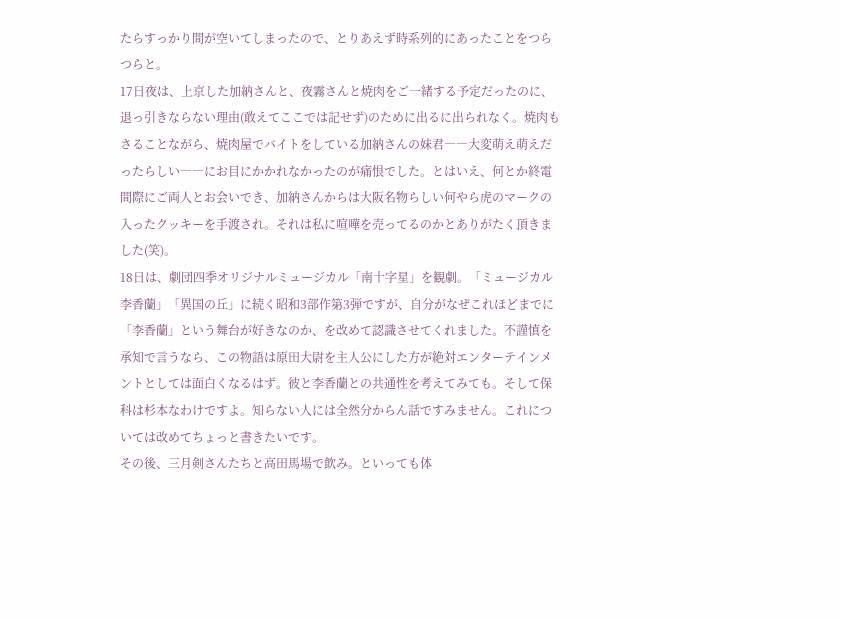たらすっかり間が空いてしまったので、とりあえず時系列的にあったことをつらつらと。
17日夜は、上京した加納さんと、夜霧さんと焼肉をご一緒する予定だったのに、退っ引きならない理由(敢えてここでは記せず)のために出るに出られなく。焼肉もさることながら、焼肉屋でバイトをしている加納さんの妹君――大変萌え萌えだったらしい――にお目にかかれなかったのが痛恨でした。とはいえ、何とか終電間際にご両人とお会いでき、加納さんからは大阪名物らしい何やら虎のマークの入ったクッキーを手渡され。それは私に喧嘩を売ってるのかとありがたく頂きました(笑)。
18日は、劇団四季オリジナルミュージカル「南十字星」を観劇。「ミュージカル李香蘭」「異国の丘」に続く昭和3部作第3弾ですが、自分がなぜこれほどまでに「李香蘭」という舞台が好きなのか、を改めて認識させてくれました。不謹慎を承知で言うなら、この物語は原田大尉を主人公にした方が絶対エンターテインメントとしては面白くなるはず。彼と李香蘭との共通性を考えてみても。そして保科は杉本なわけですよ。知らない人には全然分からん話ですみません。これについては改めてちょっと書きたいです。
その後、三月剣さんたちと高田馬場で飲み。といっても体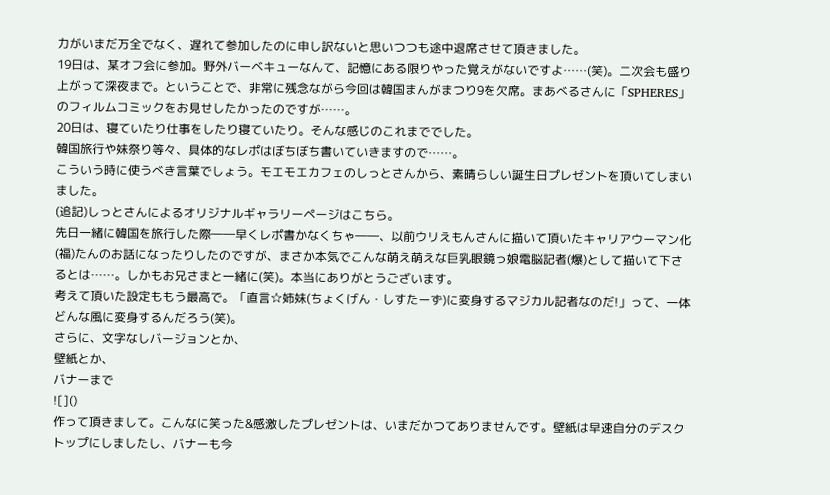力がいまだ万全でなく、遅れて参加したのに申し訳ないと思いつつも途中退席させて頂きました。
19日は、某オフ会に参加。野外バーベキューなんて、記憶にある限りやった覚えがないですよ……(笑)。二次会も盛り上がって深夜まで。ということで、非常に残念ながら今回は韓国まんがまつり9を欠席。まあべるさんに「SPHERES」のフィルムコミックをお見せしたかったのですが……。
20日は、寝ていたり仕事をしたり寝ていたり。そんな感じのこれまででした。
韓国旅行や妹祭り等々、具体的なレポはぼちぼち書いていきますので……。
こういう時に使うべき言葉でしょう。モエモエカフェのしっとさんから、素晴らしい誕生日プレゼントを頂いてしまいました。
(追記)しっとさんによるオリジナルギャラリーページはこちら。
先日一緒に韓国を旅行した際――早くレポ書かなくちゃ――、以前ウリえもんさんに描いて頂いたキャリアウーマン化(福)たんのお話になったりしたのですが、まさか本気でこんな萌え萌えな巨乳眼鏡っ娘電脳記者(爆)として描いて下さるとは……。しかもお兄さまと一緒に(笑)。本当にありがとうございます。
考えて頂いた設定ももう最高で。「直言☆姉妹(ちょくげん・しすたーず)に変身するマジカル記者なのだ!」って、一体どんな風に変身するんだろう(笑)。
さらに、文字なしバージョンとか、
壁紙とか、
バナーまで
![]()
作って頂きまして。こんなに笑った&感激したプレゼントは、いまだかつてありませんです。壁紙は早速自分のデスクトップにしましたし、バナーも今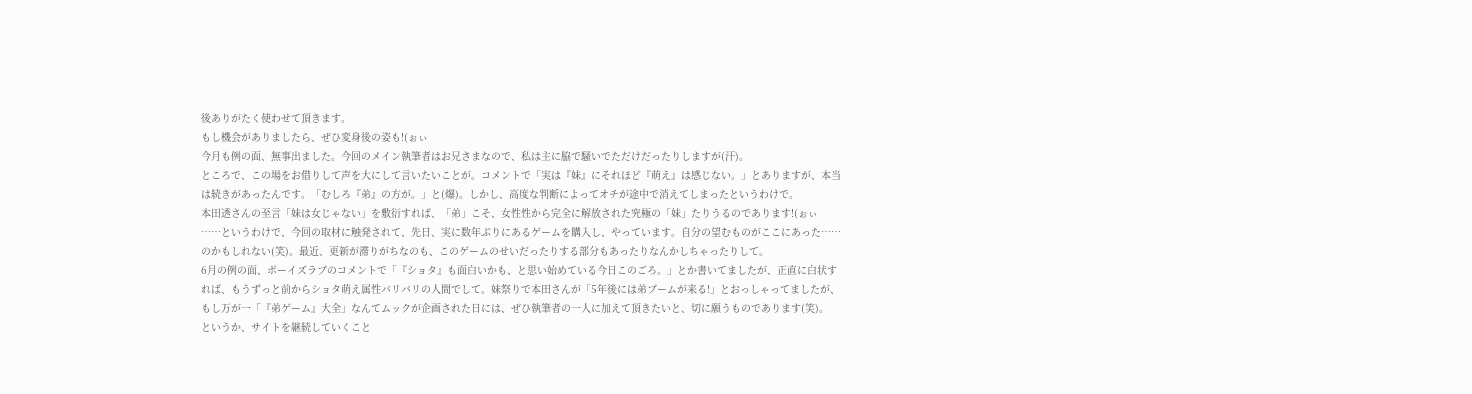後ありがたく使わせて頂きます。
もし機会がありましたら、ぜひ変身後の姿も!(ぉぃ
今月も例の面、無事出ました。今回のメイン執筆者はお兄さまなので、私は主に脇で騒いでただけだったりしますが(汗)。
ところで、この場をお借りして声を大にして言いたいことが。コメントで「実は『妹』にそれほど『萌え』は感じない。」とありますが、本当は続きがあったんです。「むしろ『弟』の方が。」と(爆)。しかし、高度な判断によってオチが途中で消えてしまったというわけで。
本田透さんの至言「妹は女じゃない」を敷衍すれば、「弟」こそ、女性性から完全に解放された究極の「妹」たりうるのであります!(ぉぃ
……というわけで、今回の取材に触発されて、先日、実に数年ぶりにあるゲームを購入し、やっています。自分の望むものがここにあった……のかもしれない(笑)。最近、更新が滞りがちなのも、このゲームのせいだったりする部分もあったりなんかしちゃったりして。
6月の例の面、ボーイズラブのコメントで「『ショタ』も面白いかも、と思い始めている今日このごろ。」とか書いてましたが、正直に白状すれば、もうずっと前からショタ萌え属性バリバリの人間でして。妹祭りで本田さんが「5年後には弟ブームが来る!」とおっしゃってましたが、もし万が一「『弟ゲーム』大全」なんてムックが企画された日には、ぜひ執筆者の一人に加えて頂きたいと、切に願うものであります(笑)。
というか、サイトを継続していくこと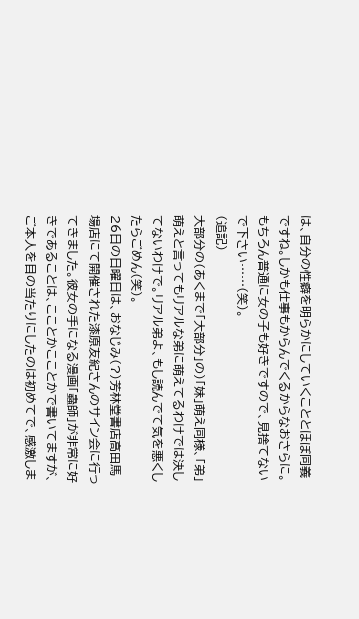は、自分の性癖を明らかにしていくこととほぼ同義ですね。しかも仕事もからんでくるからなおさらに。もちろん普通に女の子も好きですので、見捨てないで下さい……(笑)。
(追記)
大部分の(あくまで「大部分」の)「妹」萌え同様、「弟」萌えと言ってもリアルな弟に萌えてるわけでは決してないわけで。リアル弟よ、もし読んでて気を悪くしたらごめん(笑)。
26日の日曜日は、おなじみ(?)芳林堂書店高田馬場店にて開催された漆原友紀さんのサイン会に行ってきました。彼女の手になる漫画「蟲師」が非常に好きであることは、こことかこことかで書いてますが、ご本人を目の当たりにしたのは初めてで、感激しま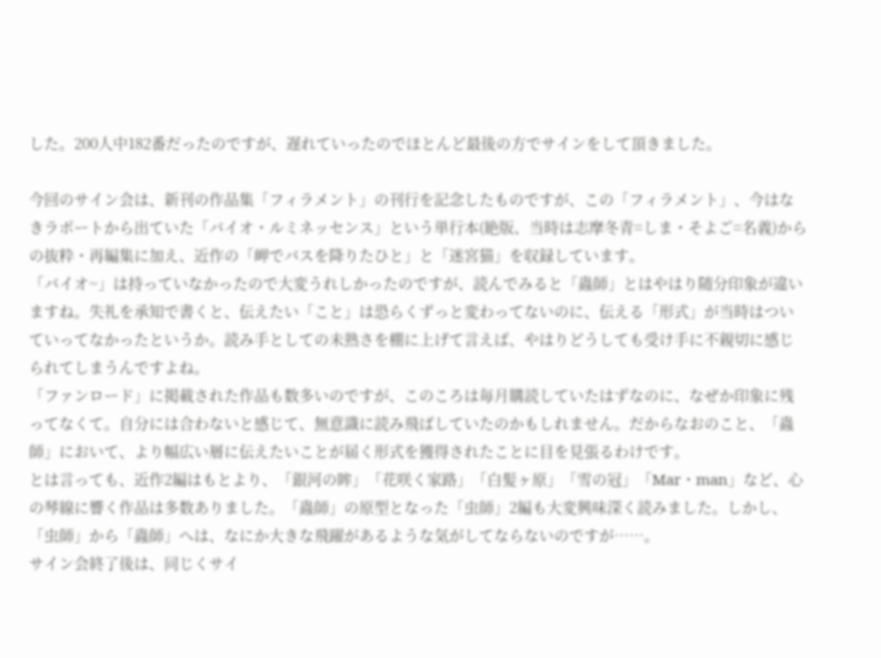した。200人中182番だったのですが、遅れていったのでほとんど最後の方でサインをして頂きました。

今回のサイン会は、新刊の作品集「フィラメント」の刊行を記念したものですが、この「フィラメント」、今はなきラポートから出ていた「バイオ・ルミネッセンス」という単行本(絶版、当時は志摩冬青=しま・そよご=名義)からの抜粋・再編集に加え、近作の「岬でバスを降りたひと」と「迷宮猫」を収録しています。
「バイオ~」は持っていなかったので大変うれしかったのですが、読んでみると「蟲師」とはやはり随分印象が違いますね。失礼を承知で書くと、伝えたい「こと」は恐らくずっと変わってないのに、伝える「形式」が当時はついていってなかったというか。読み手としての未熟さを棚に上げて言えば、やはりどうしても受け手に不親切に感じられてしまうんですよね。
「ファンロード」に掲載された作品も数多いのですが、このころは毎月購読していたはずなのに、なぜか印象に残ってなくて。自分には合わないと感じて、無意識に読み飛ばしていたのかもしれません。だからなおのこと、「蟲師」において、より幅広い層に伝えたいことが届く形式を獲得されたことに目を見張るわけです。
とは言っても、近作2編はもとより、「銀河の眸」「花咲く家路」「白髪ヶ原」「雪の冠」「Mar・man」など、心の琴線に響く作品は多数ありました。「蟲師」の原型となった「虫師」2編も大変興味深く読みました。しかし、「虫師」から「蟲師」へは、なにか大きな飛躍があるような気がしてならないのですが……。
サイン会終了後は、同じくサイ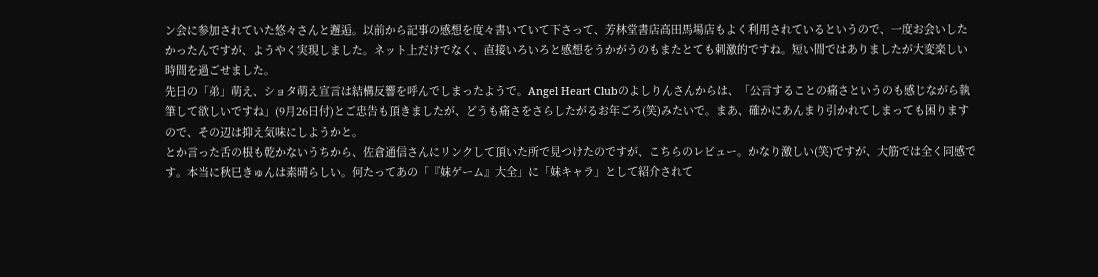ン会に参加されていた悠々さんと邂逅。以前から記事の感想を度々書いていて下さって、芳林堂書店高田馬場店もよく利用されているというので、一度お会いしたかったんですが、ようやく実現しました。ネット上だけでなく、直接いろいろと感想をうかがうのもまたとても刺激的ですね。短い間ではありましたが大変楽しい時間を過ごせました。
先日の「弟」萌え、ショタ萌え宣言は結構反響を呼んでしまったようで。Angel Heart Clubのよしりんさんからは、「公言することの痛さというのも感じながら執筆して欲しいですね」(9月26日付)とご忠告も頂きましたが、どうも痛さをさらしたがるお年ごろ(笑)みたいで。まあ、確かにあんまり引かれてしまっても困りますので、その辺は抑え気味にしようかと。
とか言った舌の根も乾かないうちから、佐倉通信さんにリンクして頂いた所で見つけたのですが、こちらのレビュー。かなり激しい(笑)ですが、大筋では全く同感です。本当に秋巳きゅんは素晴らしい。何たってあの「『妹ゲーム』大全」に「妹キャラ」として紹介されて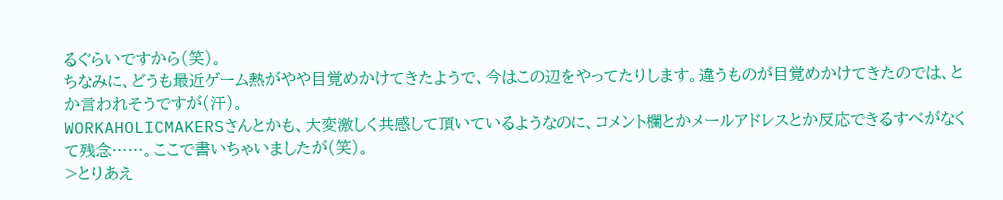るぐらいですから(笑)。
ちなみに、どうも最近ゲーム熱がやや目覚めかけてきたようで、今はこの辺をやってたりします。違うものが目覚めかけてきたのでは、とか言われそうですが(汗)。
WORKAHOLICMAKERSさんとかも、大変激しく共感して頂いているようなのに、コメント欄とかメールアドレスとか反応できるすべがなくて残念……。ここで書いちゃいましたが(笑)。
>とりあえ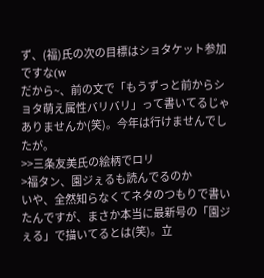ず、(福)氏の次の目標はショタケット参加ですな(w
だから~、前の文で「もうずっと前からショタ萌え属性バリバリ」って書いてるじゃありませんか(笑)。今年は行けませんでしたが。
>>三条友美氏の絵柄でロリ
>福タン、園ジぇるも読んでるのか
いや、全然知らなくてネタのつもりで書いたんですが、まさか本当に最新号の「園ジぇる」で描いてるとは(笑)。立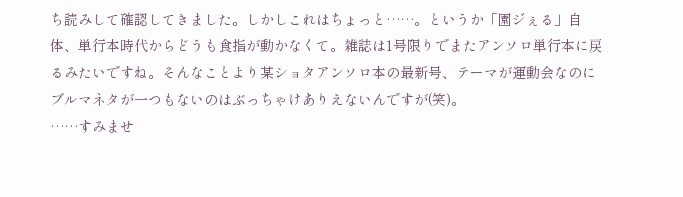ち読みして確認してきました。しかしこれはちょっと……。というか「園ジぇる」自体、単行本時代からどうも食指が動かなくて。雑誌は1号限りでまたアンソロ単行本に戻るみたいですね。そんなことより某ショタアンソロ本の最新号、テーマが運動会なのにブルマネタが一つもないのはぶっちゃけありえないんですが(笑)。
……すみませ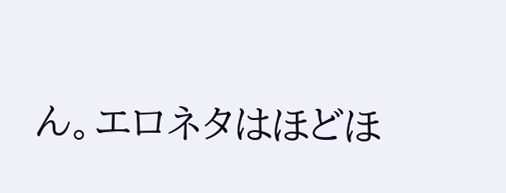ん。エロネタはほどほ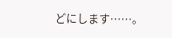どにします……。